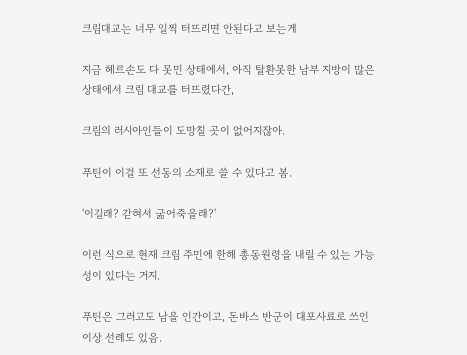크림대교는 너무 일찍 터뜨리면 안된다고 보는게

지금 헤르손도 다 못민 상태에서, 아직 탈환못한 남부 지방이 많은 상태에서 크림 대교를 터뜨렸다간,

크림의 러시아인들이 도망칠 곳이 없어지잖아.

푸틴이 이걸 또 선동의 소재로 쓸 수 있다고 봄.

'이길래? 갇혀서 굶어죽을래?'

이런 식으로 현재 크림 주민에 한해 총동원령을 내릴 수 있는 가능성이 있다는 거지.

푸틴은 그러고도 남을 인간이고, 돈바스 반군이 대포사료로 쓰인 이상 선례도 있음.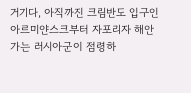거기다, 아직까진 크림반도 입구인 아르미얀스크부터 자포리자 해안가는 러시아군이 점령하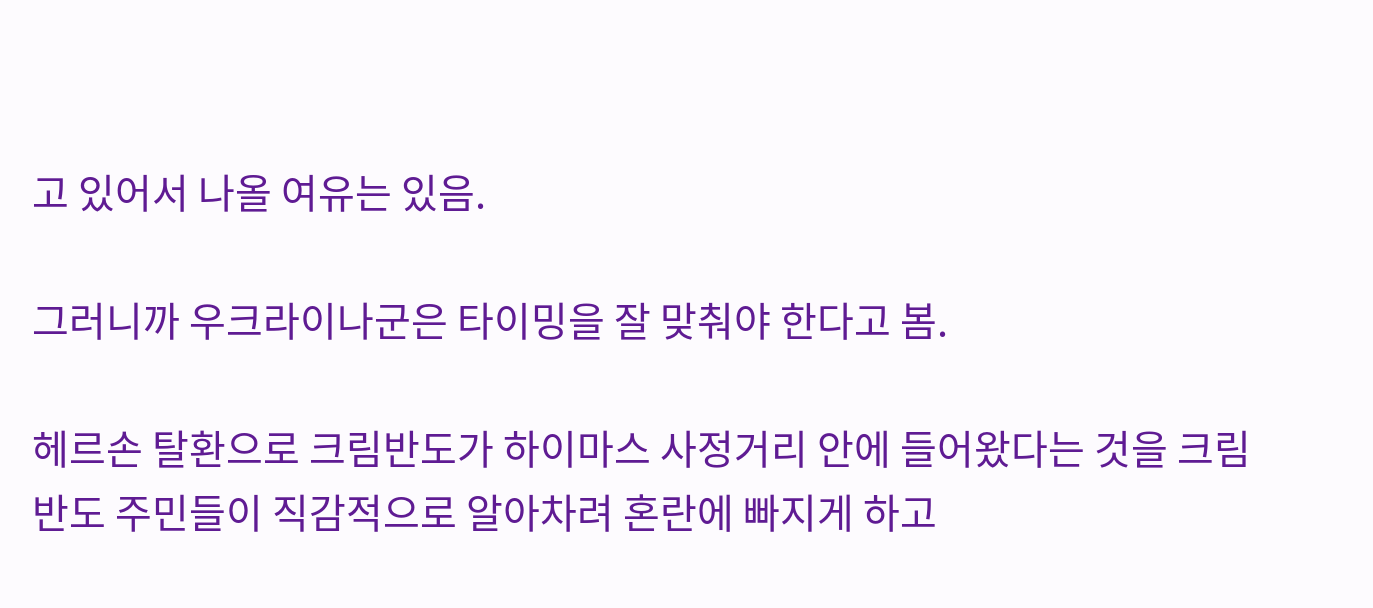고 있어서 나올 여유는 있음.

그러니까 우크라이나군은 타이밍을 잘 맞춰야 한다고 봄.

헤르손 탈환으로 크림반도가 하이마스 사정거리 안에 들어왔다는 것을 크림반도 주민들이 직감적으로 알아차려 혼란에 빠지게 하고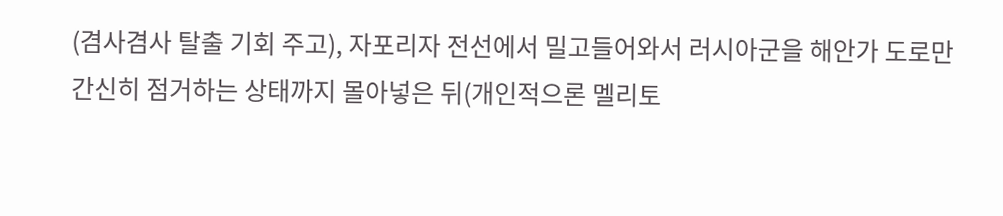(겸사겸사 탈출 기회 주고), 자포리자 전선에서 밀고들어와서 러시아군을 해안가 도로만 간신히 점거하는 상태까지 몰아넣은 뒤(개인적으론 멜리토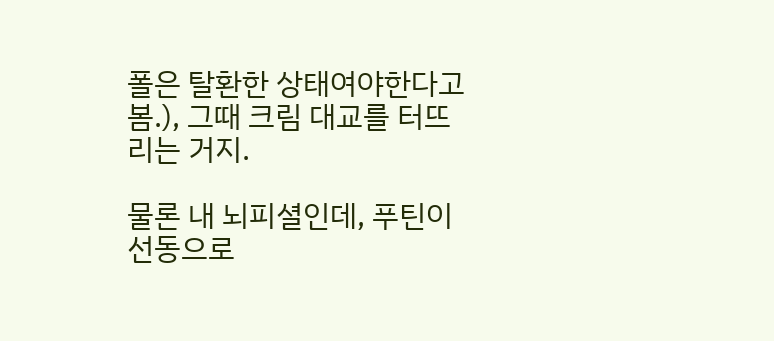폴은 탈환한 상태여야한다고 봄.), 그때 크림 대교를 터뜨리는 거지.

물론 내 뇌피셜인데, 푸틴이 선동으로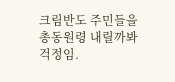크림반도 주민들을 총동원령 내릴까봐 걱정임.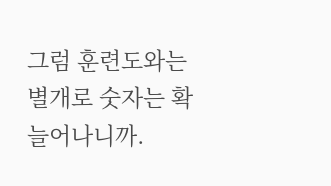그럼 훈련도와는 별개로 숫자는 확 늘어나니까.